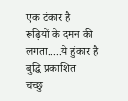एक टंकार है
रूढ़ियों के दमन की
लगता.....ये हुंकार है
बुद्धि प्रकाशित
चच्छु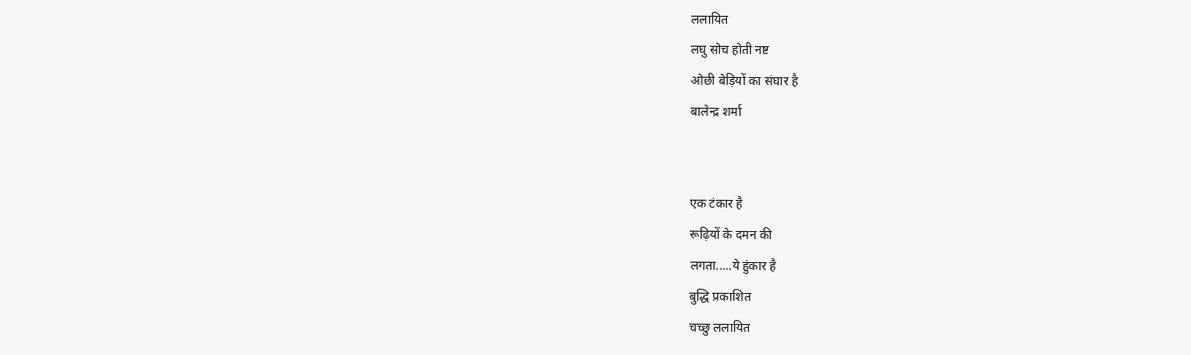ललायित
लघु सोच होती नष्ट
ओछी बेड़ियों का संघार है
बालेन्द्र शर्मा


एक टंकार है
रूढ़ियों के दमन की
लगता.....ये हुंकार है
बुद्धि प्रकाशित
चच्छु ललायित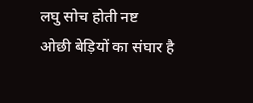लघु सोच होती नष्ट
ओछी बेड़ियों का संघार है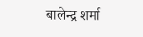बालेन्द्र शर्मा